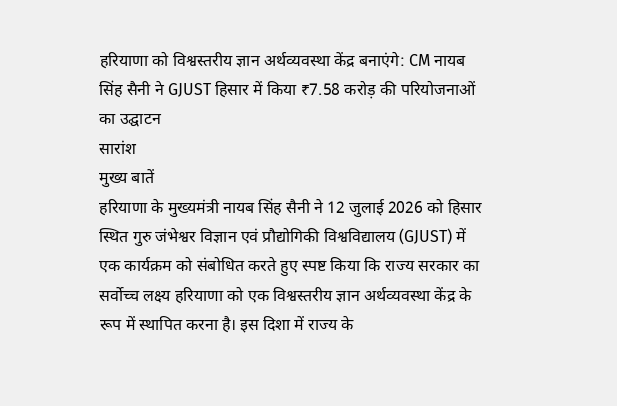हरियाणा को विश्वस्तरीय ज्ञान अर्थव्यवस्था केंद्र बनाएंगे: CM नायब सिंह सैनी ने GJUST हिसार में किया ₹7.58 करोड़ की परियोजनाओं का उद्घाटन
सारांश
मुख्य बातें
हरियाणा के मुख्यमंत्री नायब सिंह सैनी ने 12 जुलाई 2026 को हिसार स्थित गुरु जंभेश्वर विज्ञान एवं प्रौद्योगिकी विश्वविद्यालय (GJUST) में एक कार्यक्रम को संबोधित करते हुए स्पष्ट किया कि राज्य सरकार का सर्वोच्च लक्ष्य हरियाणा को एक विश्वस्तरीय ज्ञान अर्थव्यवस्था केंद्र के रूप में स्थापित करना है। इस दिशा में राज्य के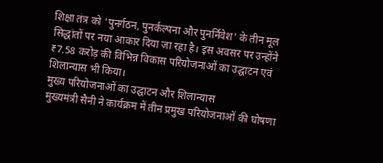शिक्षा तंत्र को 'पुनर्गठन, पुनर्कल्पना और पुनर्निवेश' के तीन मूल सिद्धांतों पर नया आकार दिया जा रहा है। इस अवसर पर उन्होंने ₹7.58 करोड़ की विभिन्न विकास परियोजनाओं का उद्घाटन एवं शिलान्यास भी किया।
मुख्य परियोजनाओं का उद्घाटन और शिलान्यास
मुख्यमंत्री सैनी ने कार्यक्रम में तीन प्रमुख परियोजनाओं की घोषणा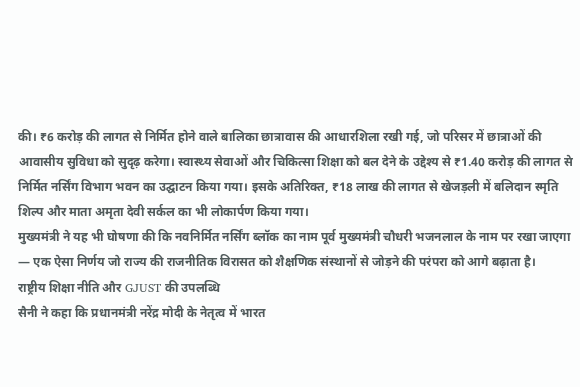की। ₹6 करोड़ की लागत से निर्मित होने वाले बालिका छात्रावास की आधारशिला रखी गई, जो परिसर में छात्राओं की आवासीय सुविधा को सुदृढ़ करेगा। स्वास्थ्य सेवाओं और चिकित्सा शिक्षा को बल देने के उद्देश्य से ₹1.40 करोड़ की लागत से निर्मित नर्सिंग विभाग भवन का उद्घाटन किया गया। इसके अतिरिक्त, ₹18 लाख की लागत से खेजड़ली में बलिदान स्मृति शिल्प और माता अमृता देवी सर्कल का भी लोकार्पण किया गया।
मुख्यमंत्री ने यह भी घोषणा की कि नवनिर्मित नर्सिंग ब्लॉक का नाम पूर्व मुख्यमंत्री चौधरी भजनलाल के नाम पर रखा जाएगा — एक ऐसा निर्णय जो राज्य की राजनीतिक विरासत को शैक्षणिक संस्थानों से जोड़ने की परंपरा को आगे बढ़ाता है।
राष्ट्रीय शिक्षा नीति और GJUST की उपलब्धि
सैनी ने कहा कि प्रधानमंत्री नरेंद्र मोदी के नेतृत्व में भारत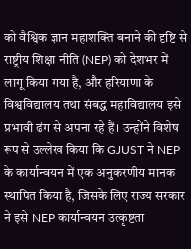को वैश्विक ज्ञान महाशक्ति बनाने की दृष्टि से राष्ट्रीय शिक्षा नीति (NEP) को देशभर में लागू किया गया है, और हरियाणा के विश्वविद्यालय तथा संबद्ध महाविद्यालय इसे प्रभावी ढंग से अपना रहे हैं। उन्होंने विशेष रूप से उल्लेख किया कि GJUST ने NEP के कार्यान्वयन में एक अनुकरणीय मानक स्थापित किया है, जिसके लिए राज्य सरकार ने इसे NEP कार्यान्वयन उत्कृष्टता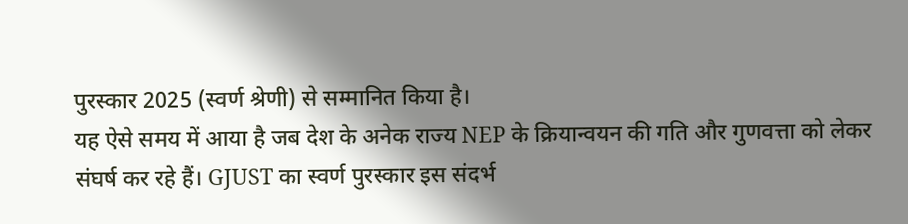पुरस्कार 2025 (स्वर्ण श्रेणी) से सम्मानित किया है।
यह ऐसे समय में आया है जब देश के अनेक राज्य NEP के क्रियान्वयन की गति और गुणवत्ता को लेकर संघर्ष कर रहे हैं। GJUST का स्वर्ण पुरस्कार इस संदर्भ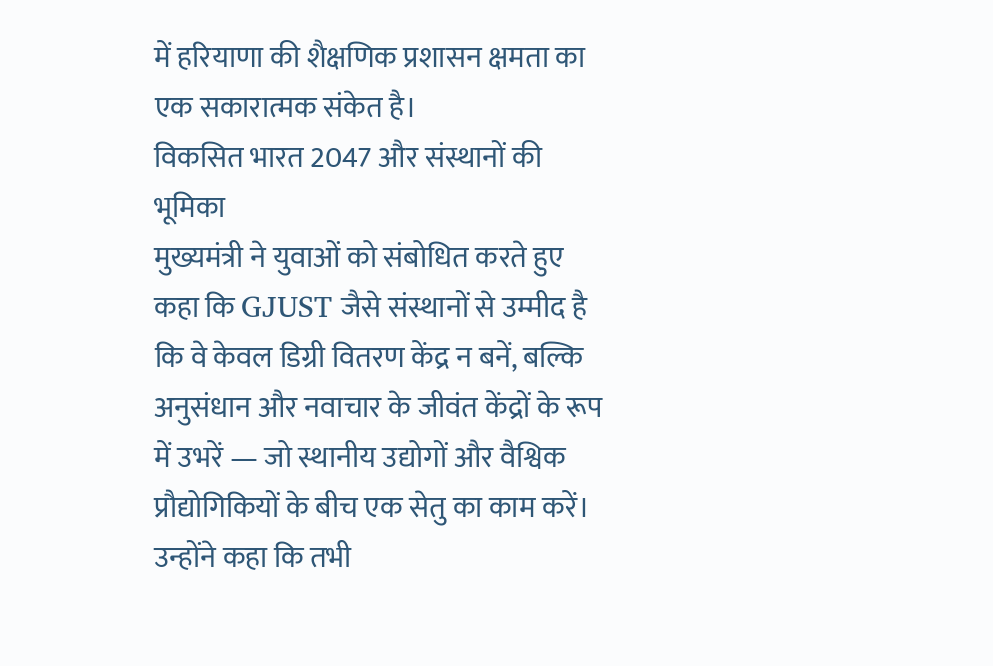में हरियाणा की शैक्षणिक प्रशासन क्षमता का एक सकारात्मक संकेत है।
विकसित भारत 2047 और संस्थानों की भूमिका
मुख्यमंत्री ने युवाओं को संबोधित करते हुए कहा कि GJUST जैसे संस्थानों से उम्मीद है कि वे केवल डिग्री वितरण केंद्र न बनें, बल्कि अनुसंधान और नवाचार के जीवंत केंद्रों के रूप में उभरें — जो स्थानीय उद्योगों और वैश्विक प्रौद्योगिकियों के बीच एक सेतु का काम करें। उन्होंने कहा कि तभी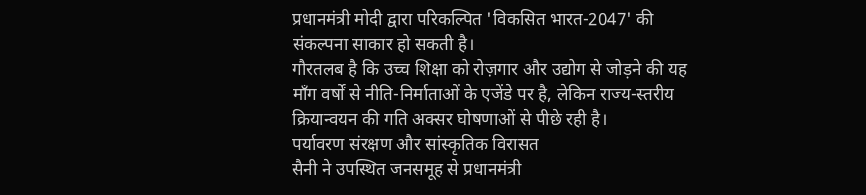प्रधानमंत्री मोदी द्वारा परिकल्पित 'विकसित भारत-2047' की संकल्पना साकार हो सकती है।
गौरतलब है कि उच्च शिक्षा को रोज़गार और उद्योग से जोड़ने की यह माँग वर्षों से नीति-निर्माताओं के एजेंडे पर है, लेकिन राज्य-स्तरीय क्रियान्वयन की गति अक्सर घोषणाओं से पीछे रही है।
पर्यावरण संरक्षण और सांस्कृतिक विरासत
सैनी ने उपस्थित जनसमूह से प्रधानमंत्री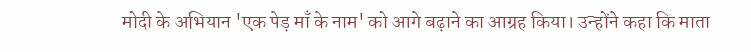मोदी के अभियान 'एक पेड़ माँ के नाम' को आगे बढ़ाने का आग्रह किया। उन्होंने कहा कि माता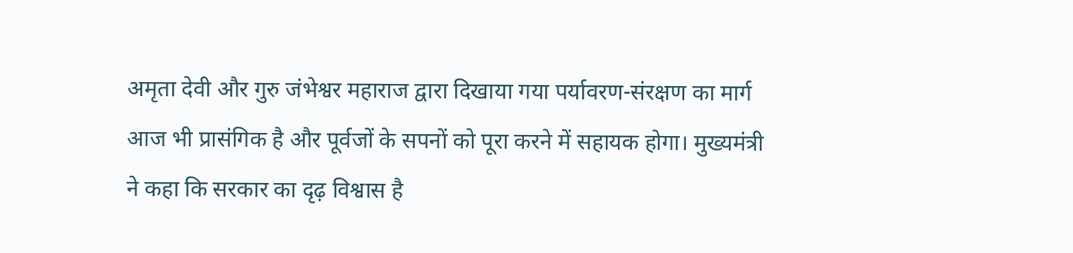अमृता देवी और गुरु जंभेश्वर महाराज द्वारा दिखाया गया पर्यावरण-संरक्षण का मार्ग आज भी प्रासंगिक है और पूर्वजों के सपनों को पूरा करने में सहायक होगा। मुख्यमंत्री ने कहा कि सरकार का दृढ़ विश्वास है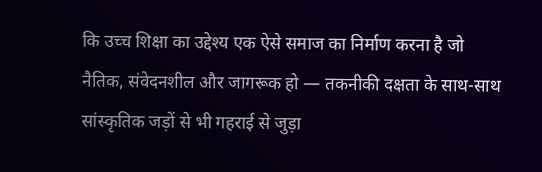कि उच्च शिक्षा का उद्देश्य एक ऐसे समाज का निर्माण करना है जो नैतिक, संवेदनशील और जागरूक हो — तकनीकी दक्षता के साथ-साथ सांस्कृतिक जड़ों से भी गहराई से जुड़ा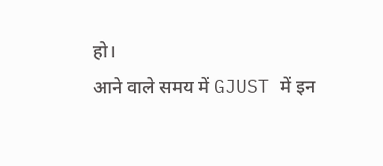हो।
आने वाले समय में GJUST में इन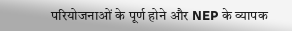परियोजनाओं के पूर्ण होने और NEP के व्यापक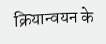क्रियान्वयन के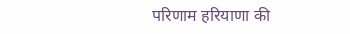परिणाम हरियाणा की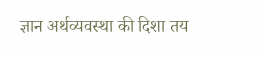ज्ञान अर्थव्यवस्था की दिशा तय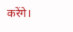करेंगे।